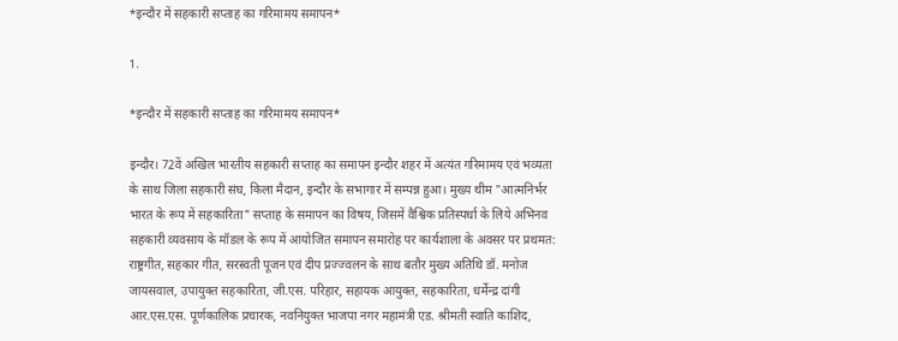*इन्दौर में सहकारी सप्ताह का गरिमामय समापन*

1.

*इन्दौर में सहकारी सप्ताह का गरिमामय समापन*

इन्दौर। 72वें अखिल भारतीय सहकारी सप्ताह का समापन इन्दौर शहर में अत्यंत गरिमामय एवं भव्यता के साथ जिला सहकारी संघ, किला मैदान, इन्दौर के सभागार में सम्पन्न हुआ। मुख्य थीम "आत्मनिर्भर भारत के रूप में सहकारिता" सप्ताह के समापन का विषय, जिसमें वैश्विक प्रतिस्पर्धा के लिये अभिनव सहकारी व्यवसाय के मॉडल के रूप में आयोजित समापन समारोह पर कार्यशाला के अवसर पर प्रथमत: राष्ट्रगीत, सहकार गीत, सरस्वती पूजन एवं दीप प्रज्ज्वलन के साथ बतौर मुख्य अतिथि डॉ. मनोज जायसवाल, उपायुक्त सहकारिता, जी.एस. परिहार, सहायक आयुक्त, सहकारिता, धर्मेन्द्र दांगी आर.एस.एस. पूर्णकालिक प्रचारक, नवनियुक्त भाजपा नगर महामंत्री एड. श्रीमती स्वाति काशिद,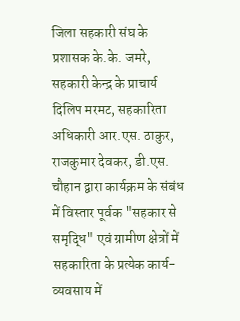जिला सहकारी संघ के प्रशासक के.के. जमरे, सहकारी केन्द्र के प्राचार्य दिलिप मरमट, सहकारिता अधिकारी आर.एस. ठाकुर, राजकुमार देवकर, डी.एस. चौहान द्वारा कार्यक्रम के संबंध में विस्तार पूर्वक "सहकार से समृद्धि" एवं ग्रामीण क्षेत्रों में सहकारिता के प्रत्येक कार्य-व्यवसाय में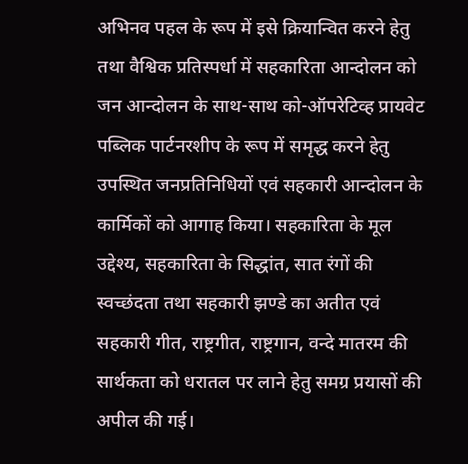अभिनव पहल के रूप में इसे क्रियान्वित करने हेतु तथा वैश्विक प्रतिस्पर्धा में सहकारिता आन्दोलन को जन आन्दोलन के साथ-साथ को-ऑपरेटिव्ह प्रायवेट पब्लिक पार्टनरशीप के रूप में समृद्ध करने हेतु उपस्थित जनप्रतिनिधियों एवं सहकारी आन्दोलन के कार्मिकों को आगाह किया। सहकारिता के मूल उद्देश्य, सहकारिता के सिद्धांत, सात रंगों की स्वच्छंदता तथा सहकारी झण्डे का अतीत एवं सहकारी गीत, राष्ट्रगीत, राष्ट्रगान, वन्दे मातरम की सार्थकता को धरातल पर लाने हेतु समग्र प्रयासों की अपील की गई।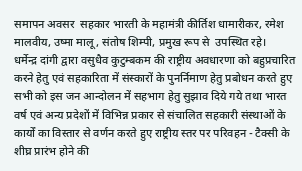समापन अवसर  सहकार भारती के महामंत्री कीर्तिश धामारीकर, रमेश मालवीय, उष्मा मालू, संतोष शिम्पी, प्रमुख रूप से  उपस्थित रहे।
धर्मेन्द्र दांगी द्वारा वसुधैव कुटुम्बकम की राष्ट्रीय अवधारणा को बहुप्रचारित करने हेतु एवं सहकारिता में संस्कारों के पुनर्निमाण हेतु प्रबोधन करते हुए सभी को इस जन आन्दोलन में सहभाग हेतु सुझाव दिये गये तथा भारत वर्ष एवं अन्य प्रदेशों में विभिन्न प्रकार से संचालित सहकारी संस्थाओं के कार्यों का विस्तार से वर्णन करते हुए राष्ट्रीय स्तर पर परिवहन - टैक्सी के शीघ्र प्रारंभ होने की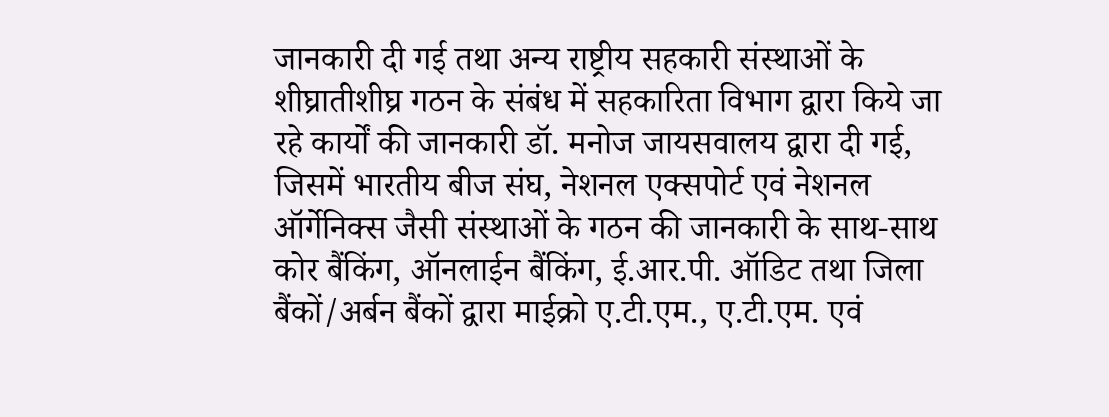जानकारी दी गई तथा अन्य राष्ट्रीय सहकारी संस्थाओं के शीघ्रातीशीघ्र गठन के संबंध में सहकारिता विभाग द्वारा किये जा रहे कार्यों की जानकारी डॉ. मनोज जायसवालय द्वारा दी गई, जिसमें भारतीय बीज संघ, नेशनल एक्सपोर्ट एवं नेशनल ऑर्गेनिक्स जैसी संस्थाओं के गठन की जानकारी के साथ-साथ कोर बैंकिंग, ऑनलाईन बैंकिंग, ई.आर.पी. ऑडिट तथा जिला बैंकों/अर्बन बैंकों द्वारा माईक्रो ए.टी.एम., ए.टी.एम. एवं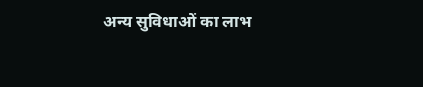अन्य सुविधाओं का लाभ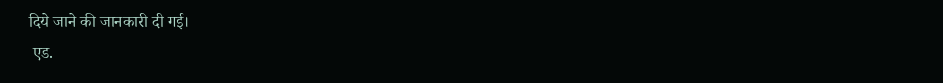दिये जाने की जानकारी दी गई।
 एड.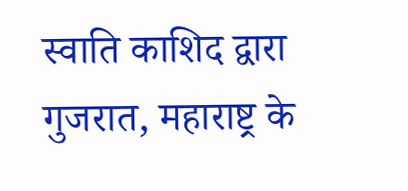स्वाति काशिद द्वारा गुजरात, महाराष्ट्र के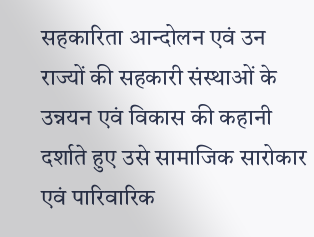सहकारिता आन्दोलन एवं उन राज्यों की सहकारी संस्थाओं के उन्नयन एवं विकास की कहानी दर्शाते हुए उसे सामाजिक सारोकार एवं पारिवारिक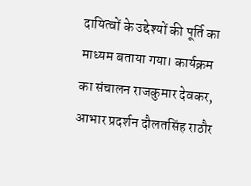दायित्वों के उद्देश्यों की पूर्ति का माध्यम बताया गया। कार्यक्रम का संचालन राजकुमार देवकर, आभार प्रदर्शन दौलतसिंह राठौर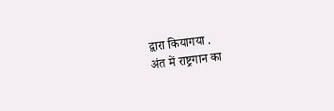द्वारा कियागया .
अंत में राष्ट्रगान का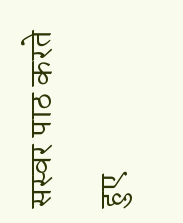सस्वर पाठ करते हुए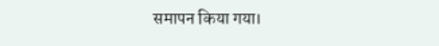समापन किया गया।